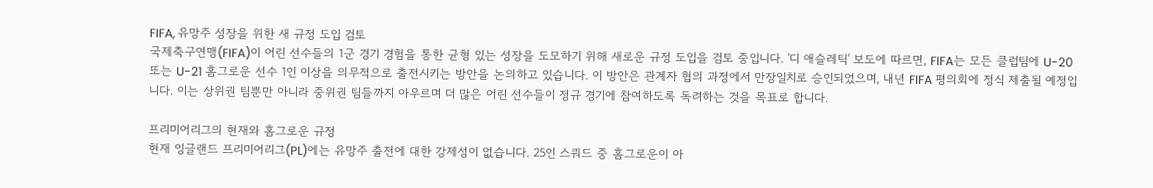FIFA, 유망주 성장을 위한 새 규정 도입 검토
국제축구연맹(FIFA)이 어린 선수들의 1군 경기 경험을 통한 균형 있는 성장을 도모하기 위해 새로운 규정 도입을 검토 중입니다. '디 애슬레틱' 보도에 따르면, FIFA는 모든 클럽팀에 U-20 또는 U-21 홈그로운 선수 1인 이상을 의무적으로 출전시키는 방안을 논의하고 있습니다. 이 방안은 관계자 협의 과정에서 만장일치로 승인되었으며, 내년 FIFA 평의회에 정식 제출될 예정입니다. 이는 상위권 팀뿐만 아니라 중위권 팀들까지 아우르며 더 많은 어린 선수들이 정규 경기에 참여하도록 독려하는 것을 목표로 합니다.

프리미어리그의 현재와 홈그로운 규정
현재 잉글랜드 프리미어리그(PL)에는 유망주 출전에 대한 강제성이 없습니다. 25인 스쿼드 중 홈그로운이 아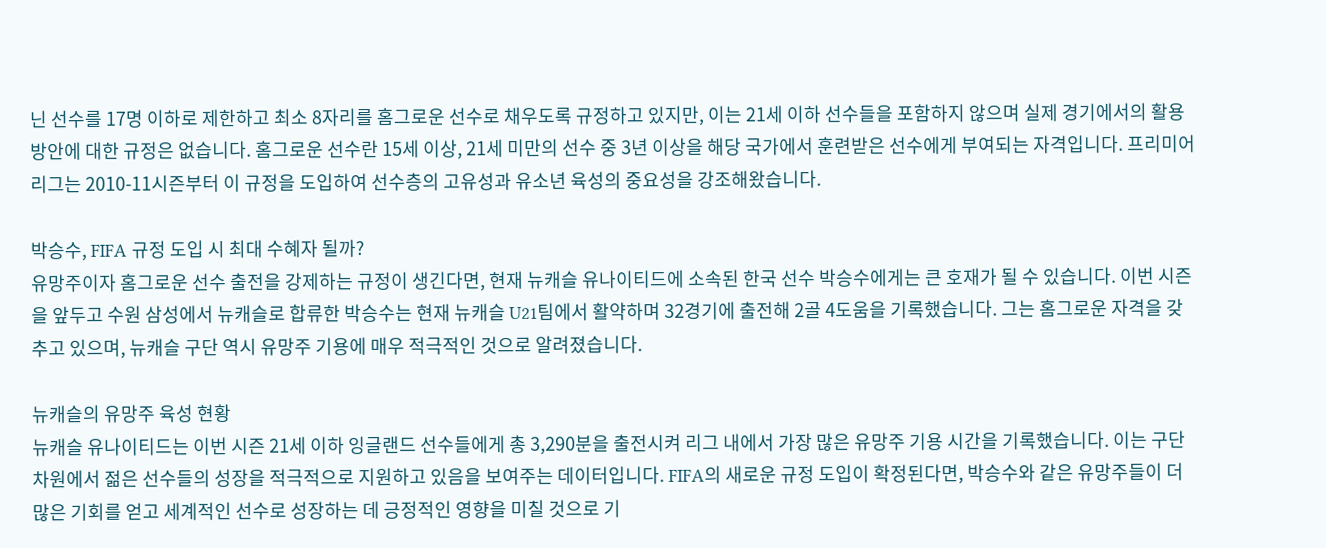닌 선수를 17명 이하로 제한하고 최소 8자리를 홈그로운 선수로 채우도록 규정하고 있지만, 이는 21세 이하 선수들을 포함하지 않으며 실제 경기에서의 활용 방안에 대한 규정은 없습니다. 홈그로운 선수란 15세 이상, 21세 미만의 선수 중 3년 이상을 해당 국가에서 훈련받은 선수에게 부여되는 자격입니다. 프리미어리그는 2010-11시즌부터 이 규정을 도입하여 선수층의 고유성과 유소년 육성의 중요성을 강조해왔습니다.

박승수, FIFA 규정 도입 시 최대 수혜자 될까?
유망주이자 홈그로운 선수 출전을 강제하는 규정이 생긴다면, 현재 뉴캐슬 유나이티드에 소속된 한국 선수 박승수에게는 큰 호재가 될 수 있습니다. 이번 시즌을 앞두고 수원 삼성에서 뉴캐슬로 합류한 박승수는 현재 뉴캐슬 U21팀에서 활약하며 32경기에 출전해 2골 4도움을 기록했습니다. 그는 홈그로운 자격을 갖추고 있으며, 뉴캐슬 구단 역시 유망주 기용에 매우 적극적인 것으로 알려졌습니다.

뉴캐슬의 유망주 육성 현황
뉴캐슬 유나이티드는 이번 시즌 21세 이하 잉글랜드 선수들에게 총 3,290분을 출전시켜 리그 내에서 가장 많은 유망주 기용 시간을 기록했습니다. 이는 구단 차원에서 젊은 선수들의 성장을 적극적으로 지원하고 있음을 보여주는 데이터입니다. FIFA의 새로운 규정 도입이 확정된다면, 박승수와 같은 유망주들이 더 많은 기회를 얻고 세계적인 선수로 성장하는 데 긍정적인 영향을 미칠 것으로 기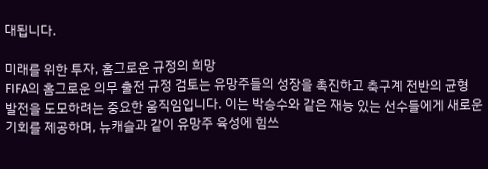대됩니다.

미래를 위한 투자, 홈그로운 규정의 희망
FIFA의 홈그로운 의무 출전 규정 검토는 유망주들의 성장을 촉진하고 축구계 전반의 균형 발전을 도모하려는 중요한 움직임입니다. 이는 박승수와 같은 재능 있는 선수들에게 새로운 기회를 제공하며, 뉴캐슬과 같이 유망주 육성에 힘쓰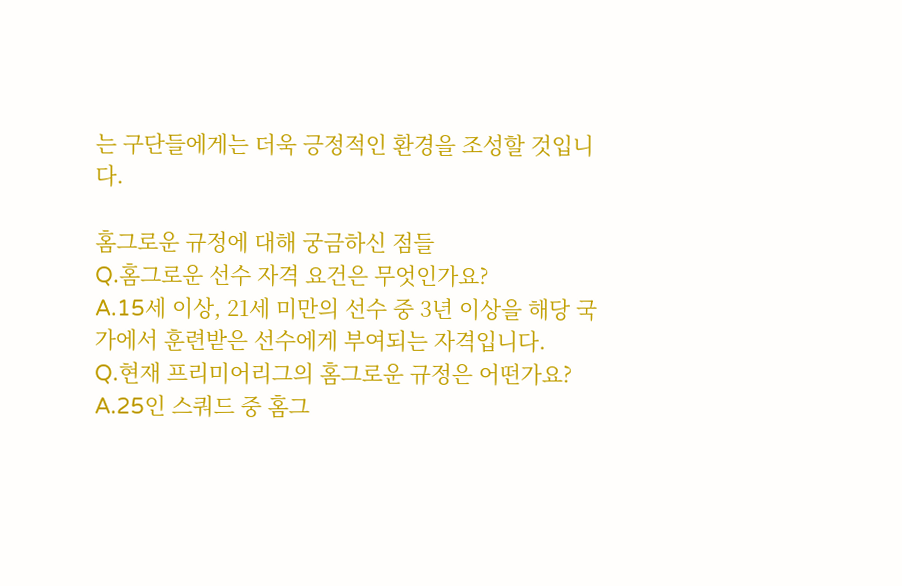는 구단들에게는 더욱 긍정적인 환경을 조성할 것입니다.

홈그로운 규정에 대해 궁금하신 점들
Q.홈그로운 선수 자격 요건은 무엇인가요?
A.15세 이상, 21세 미만의 선수 중 3년 이상을 해당 국가에서 훈련받은 선수에게 부여되는 자격입니다.
Q.현재 프리미어리그의 홈그로운 규정은 어떤가요?
A.25인 스쿼드 중 홈그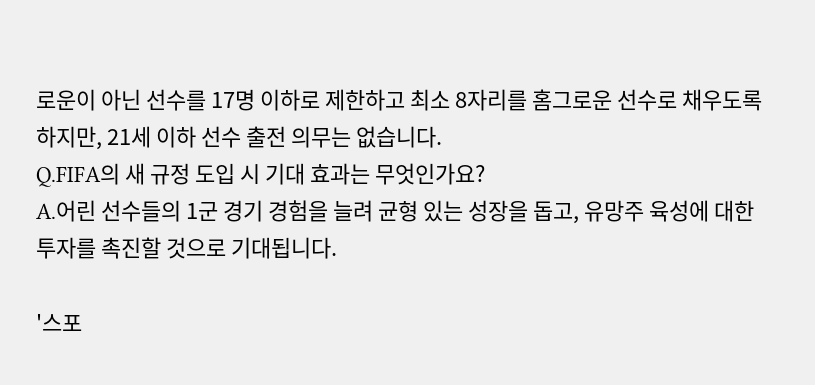로운이 아닌 선수를 17명 이하로 제한하고 최소 8자리를 홈그로운 선수로 채우도록 하지만, 21세 이하 선수 출전 의무는 없습니다.
Q.FIFA의 새 규정 도입 시 기대 효과는 무엇인가요?
A.어린 선수들의 1군 경기 경험을 늘려 균형 있는 성장을 돕고, 유망주 육성에 대한 투자를 촉진할 것으로 기대됩니다.

'스포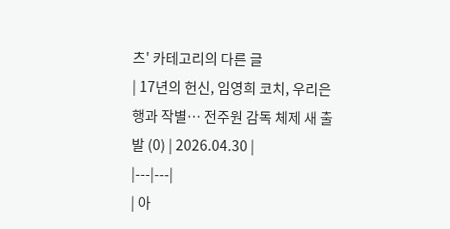츠' 카테고리의 다른 글
| 17년의 헌신, 임영희 코치, 우리은행과 작별… 전주원 감독 체제 새 출발 (0) | 2026.04.30 |
|---|---|
| 아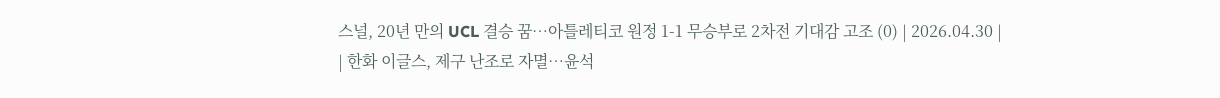스널, 20년 만의 UCL 결승 꿈…아틀레티코 원정 1-1 무승부로 2차전 기대감 고조 (0) | 2026.04.30 |
| 한화 이글스, 제구 난조로 자멸…윤석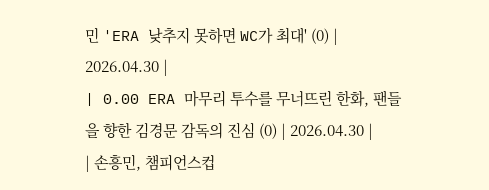민 'ERA 낮추지 못하면 WC가 최대' (0) | 2026.04.30 |
| 0.00 ERA 마무리 투수를 무너뜨린 한화, 팬들을 향한 김경문 감독의 진심 (0) | 2026.04.30 |
| 손흥민, 챔피언스컵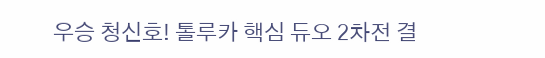우승 청신호! 톨루카 핵심 듀오 2차전 결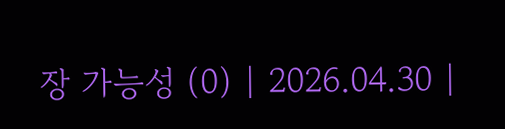장 가능성 (0) | 2026.04.30 |